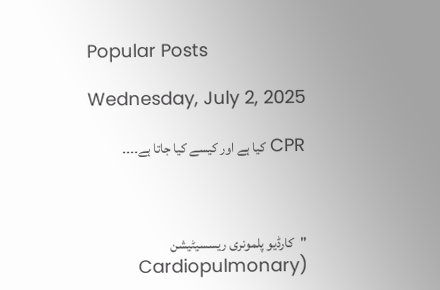Popular Posts

Wednesday, July 2, 2025

CPR کیا ہے اور کیسے کیا جاتا ہے۔۔۔۔



"کارڈیو پلمونری ریسسیٹیشن (Cardiopulmonary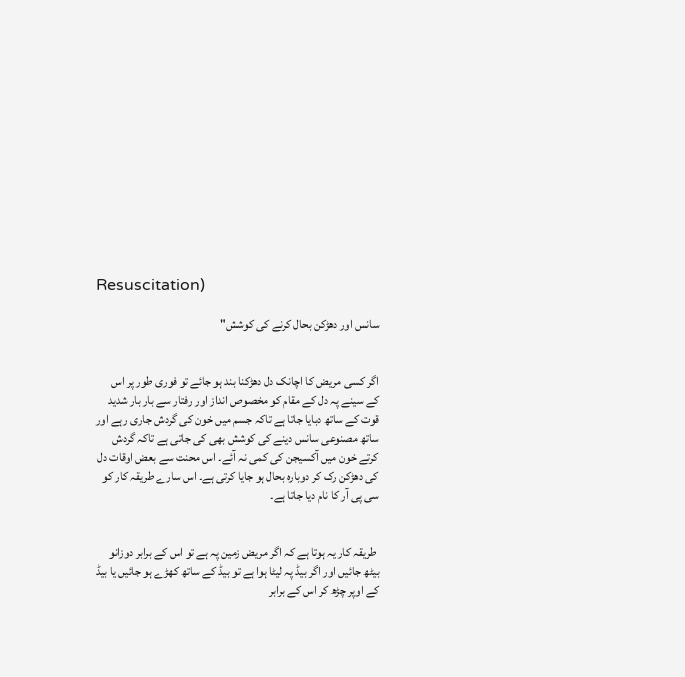Resuscitation)

سانس اور دھڑکن بحال کرنے کی کوشش"


اگر کسی مریض کا اچانک دل دھڑکنا بند ہو جائے تو فوری طور پر اس کے سینے پہ دل کے مقام کو مخصوص انداز اور رفتار سے بار بار شدید قوت کے ساتھ دبایا جاتا ہے تاکہ جسم میں خون کی گردش جاری رہے اور ساتھ مصنوعی سانس دینے کی کوشش بھی کی جاتی ہے تاکہ گردش کرتے خون میں آکسیجن کی کمی نہ آئے۔ اس محنت سے بعض اوقات دل کی دھڑکن رک کر دوبارہ بحال ہو جایا کرتی ہے۔ اس سارے طریقہ کار کو سی پی آر کا نام دیا جاتا ہے۔


 طریقہ کار یہ ہوتا ہے کہ اگر مریض زمین پہ ہے تو اس کے برابر دوزانو بیٹھ جائیں اور اگر بیڈ پہ لیٹا ہوا ہے تو بیڈ کے ساتھ کھڑے ہو جائیں یا بیڈ کے اوپر چڑھ کر اس کے برابر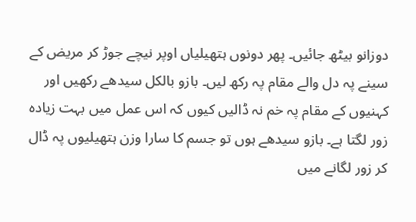دوزانو بیٹھ جائیں۔ پھر دونوں ہتھیلیاں اوپر نیچے جوڑ کر مریض کے سینے پہ دل والے مقام پہ رکھ لیں۔ بازو بالکل سیدھے رکھیں اور کہنیوں کے مقام پہ خم نہ ڈالیں کیوں کہ اس عمل میں بہت زیادہ زور لگتا ہے۔ بازو سیدھے ہوں تو جسم کا سارا وزن ہتھیلیوں پہ ڈال کر زور لگانے میں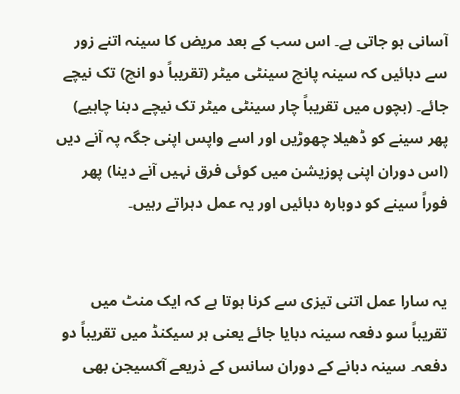آسانی ہو جاتی ہے۔ اس سب کے بعد مریض کا سینہ اتنے زور سے دبائیں کہ سینہ پانچ سینٹی میٹر (تقریباً دو انچ) تک نیچے جائے۔ (بچوں میں تقریباً چار سینٹی میٹر تک نیچے دبنا چاہیے) پھر سینے کو ڈھیلا چھوڑیں اور اسے واپس اپنی جگہ پہ آنے دیں (اس دوران اپنی پوزیشن میں کوئی فرق نہیں آنے دینا) پھر فوراً سینے کو دوبارہ دبائیں اور یہ عمل دہراتے رہیں۔


یہ سارا عمل اتنی تیزی سے کرنا ہوتا ہے کہ ایک منٹ میں تقریباً سو دفعہ سینہ دبایا جائے یعنی ہر سیکنڈ میں تقریباً دو دفعہ۔ سینہ دبانے کے دوران سانس کے ذریعے آکسیجن بھی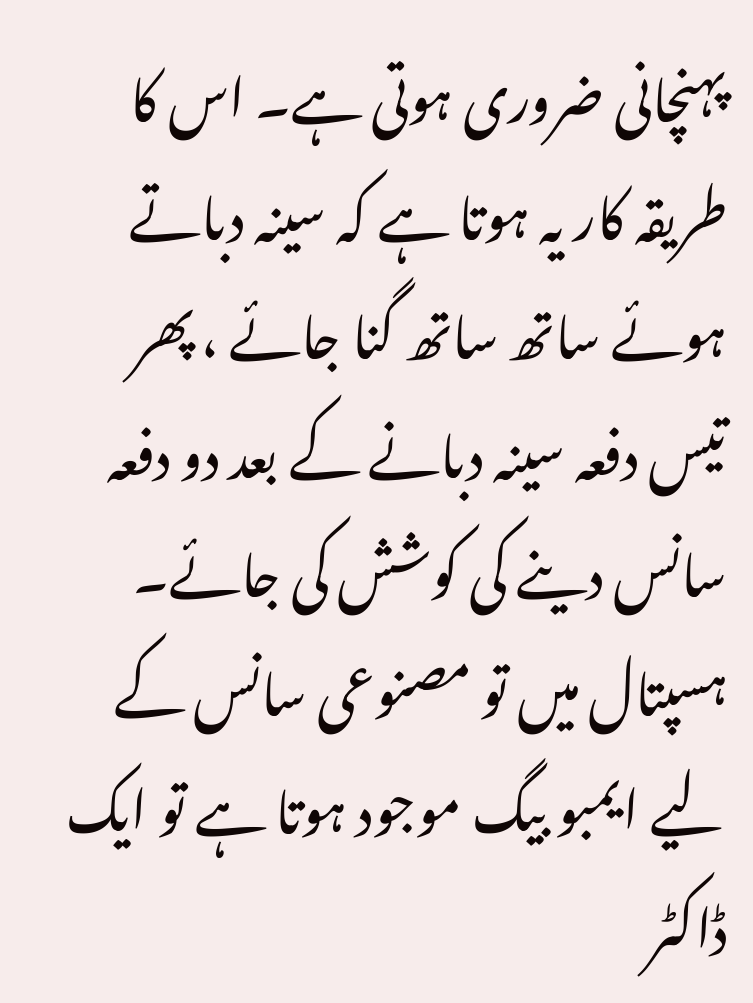پہنچانی ضروری ہوتی ہے۔ اس کا طریقہ کار یہ ہوتا ہے کہ سینہ دباتے ہوئے ساتھ ساتھ گنا جائے ، پھر تیس دفعہ سینہ دبانے کے بعد دو دفعہ سانس دینے کی کوشش کی جائے۔ ہسپتال میں تو مصنوعی سانس کے لیے ایمبو بیگ موجود ہوتا ہے تو ایک ڈاکٹر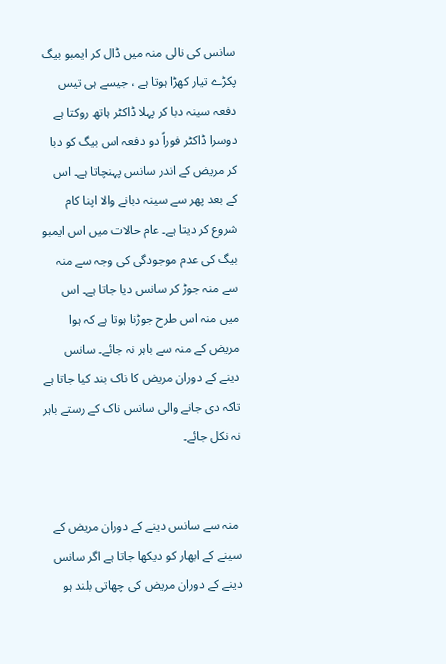سانس کی نالی منہ میں ڈال کر ایمبو بیگ پکڑے تیار کھڑا ہوتا ہے ، جیسے ہی تیس دفعہ سینہ دبا کر پہلا ڈاکٹر ہاتھ روکتا ہے دوسرا ڈاکٹر فوراً دو دفعہ اس بیگ کو دبا کر مریض کے اندر سانس پہنچاتا ہے۔ اس کے بعد پھر سے سینہ دبانے والا اپنا کام شروع کر دیتا ہے۔ عام حالات میں اس ایمبو بیگ کی عدم موجودگی کی وجہ سے منہ سے منہ جوڑ کر سانس دیا جاتا ہے۔ اس میں منہ اس طرح جوڑنا ہوتا ہے کہ ہوا مریض کے منہ سے باہر نہ جائے۔ سانس دینے کے دوران مریض کا ناک بند کیا جاتا ہے تاکہ دی جانے والی سانس ناک کے رستے باہر نہ نکل جائے۔


 منہ سے سانس دینے کے دوران مریض کے سینے کے ابھار کو دیکھا جاتا ہے اگر سانس دینے کے دوران مریض کی چھاتی بلند ہو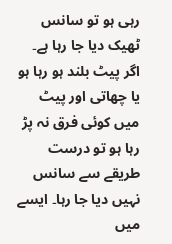رہی ہو تو سانس ٹھیک دیا جا رہا ہے۔ اگر پیٹ بلند ہو رہا ہو یا چھاتی اور پیٹ میں کوئی فرق نہ پڑ رہا ہو تو درست طریقے سے سانس نہیں دیا جا رہا۔ ایسے میں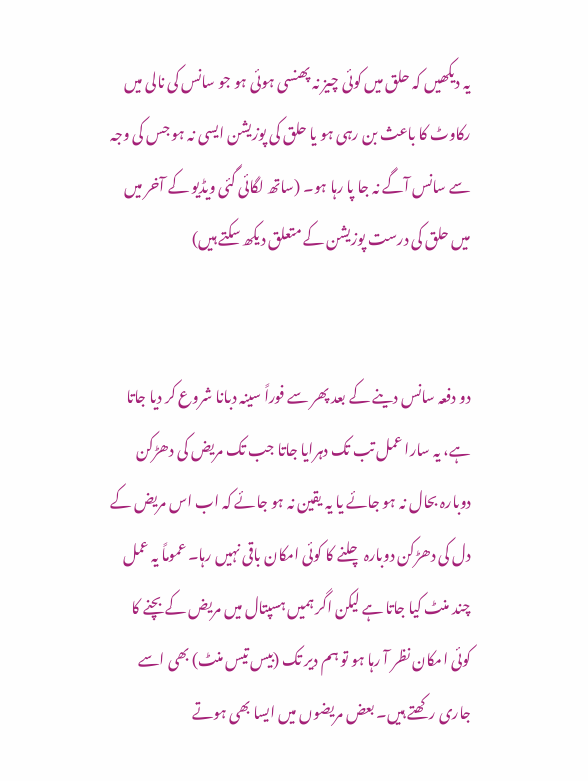یہ دیکھیں کہ حلق میں کوئی چیز نہ پھنسی ہوئی ہو جو سانس کی نالی میں رکاوٹ کا باعث بن رہی ہو یا حلق کی پوزیشن ایسی نہ ہو جس کی وجہ سے سانس آگے نہ جا پا رہا ہو۔ (ساتھ لگائی گئی ویڈیو کے آخر میں میں حلق کی درست پوزیشن کے متعلق دیکھ سکتے ہیں)


دو دفعہ سانس دینے کے بعد پھر سے فوراً سینہ دبانا شروع کر دیا جاتا ہے، یہ سارا عمل تب تک دہرایا جاتا جب تک مریض کی دھڑکن دوبارہ بحال نہ ہو جائے یا یہ یقین نہ ہو جائے کہ اب اس مریض کے دل کی دھڑکن دوبارہ چلنے کا کوئی امکان باقی نہیں رہا۔ عموماً یہ عمل چند منٹ کیا جاتا ہے لیکن اگر ہمیں ہسپتال میں مریض کے بچنے کا کوئی امکان نظر آ رہا ہو تو ہم دیر تک (بیس تیس منٹ) بھی اسے جاری رکھتے ہیں۔ بعض مریضوں میں ایسا بھی ہوتے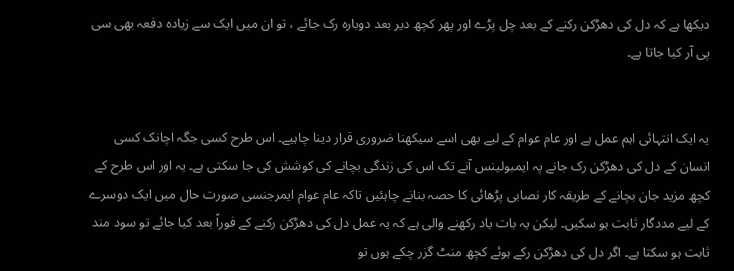دیکھا ہے کہ دل کی دھڑکن رکنے کے بعد چل پڑے اور پھر کچھ دیر بعد دوبارہ رک جائے ، تو ان میں ایک سے زیادہ دفعہ بھی سی پی آر کیا جاتا ہے۔


یہ ایک انتہائی اہم عمل ہے اور عام عوام کے لیے بھی اسے سیکھنا ضروری قرار دینا چاہیے۔ اس طرح کسی جگہ اچانک کسی انسان کے دل کی دھڑکن رک جانے پہ ایمبولینس آنے تک اس کی زندگی بچانے کی کوشش کی جا سکتی ہے۔ یہ اور اس طرح کے کچھ مزید جان بچانے کے طریقہ کار نصابی پڑھائی کا حصہ بنانے چاہئیں تاکہ عام عوام ایمرجنسی صورت حال میں ایک دوسرے کے لیے مددگار ثابت ہو سکیں۔ لیکن یہ بات یاد رکھنے والی ہے کہ یہ عمل دل کی دھڑکن رکنے کے فوراً بعد کیا جائے تو سود مند ثابت ہو سکتا ہے۔ اگر دل کی دھڑکن رکے ہوئے کچھ منٹ گزر چکے ہوں تو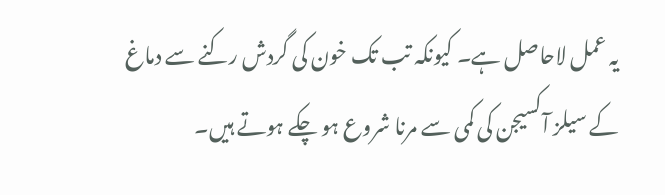یہ عمل لاحاصل ہے۔ کیونکہ تب تک خون کی گردش رکنے سے دماغ کے سیلز آکسیجن کی کمی سے مرنا شروع ہو چکے ہوتے ہیں۔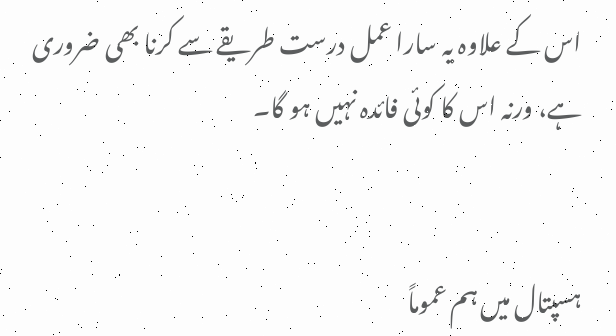اس کے علاوہ یہ سارا عمل درست طریقے سے کرنا بھی ضروری ہے، ورنہ اس کا کوئی فائدہ نہیں ہو گا۔


ہسپتال میں ہم عموماً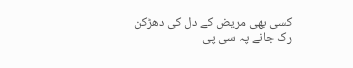کسی بھی مریض کے دل کی دھڑکن رک جانے پہ سی پی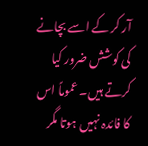آر کر کے اسے بچانے کی کوشش ضرور کیا کرتے ہیں۔ عموماً اس کا فائدہ نہیں ہوتا مگر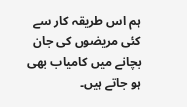ہم اس طریقہ کار سے کئی مریضوں کی جان بچانے میں کامیاب بھی ہو جاتے ہیں۔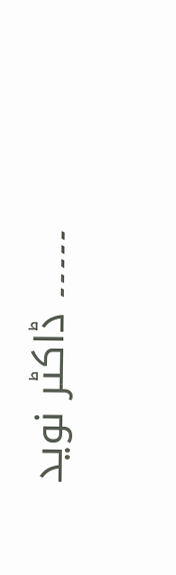۔۔۔۔۔ ڈاکٹر نوید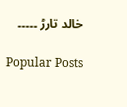خالد تارڑ ۔۔۔۔۔

Popular Posts